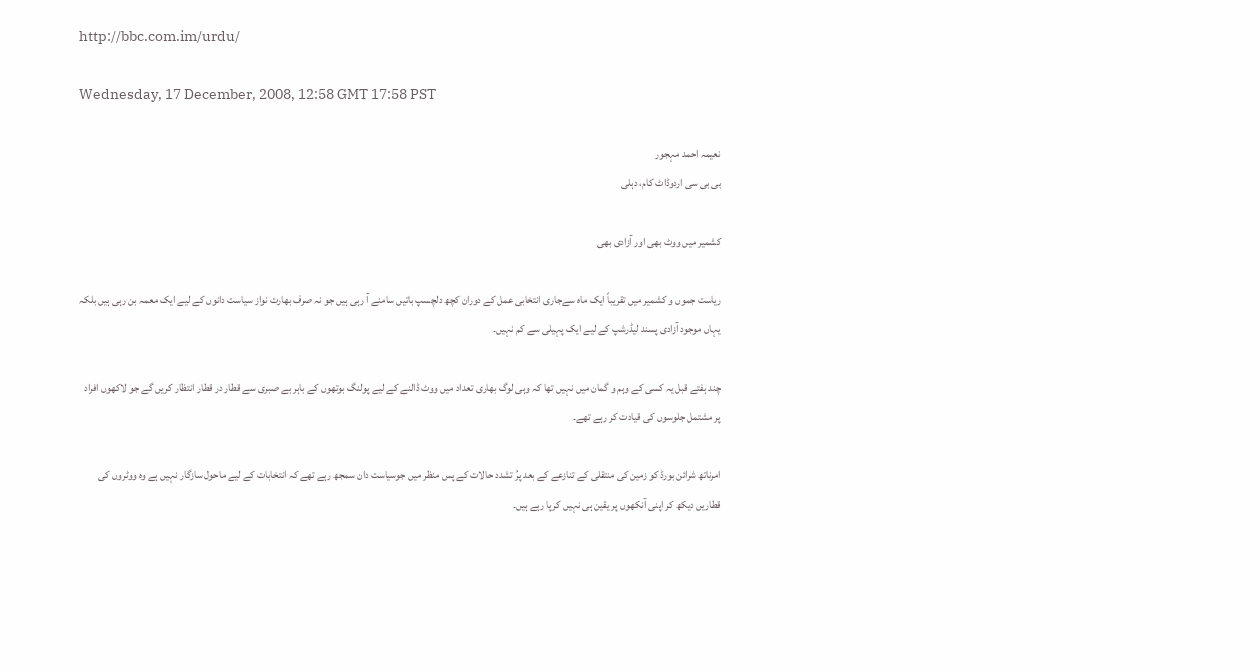http://bbc.com.im/urdu/

Wednesday, 17 December, 2008, 12:58 GMT 17:58 PST

نعیمہ احمد مہجور
بی بی سی اردوڈاٹ کام، دہلی

کشمیر میں ووٹ بھی اور آزادی بھی

ریاست جموں و کشمیر میں تقریباً ایک ماہ سےجاری انتخابی عمل کے دوران کچھ دلچسپ باتیں سامنے آ رہی ہیں جو نہ صرف بھارت نواز سیاست دانوں کے لیے ایک معمہ بن رہی ہیں بلکہ یہاں موجود آزادی پسند لیڈرشپ کے لیے ایک پہیلی سے کم نہیں۔

چند ہفتے قبل یہ کسی کے وہم و گمان میں نہیں تھا کہ وہی لوگ بھاری تعداد میں ووٹ ڈالنے کے لیے پولنگ بوتھوں کے باہر بے صبری سے قطار در قطار انتظار کریں گے جو لاکھوں افراد پر مشتمل جلوسوں کی قیادت کر رہے تھے۔

امرناتھ شرائن بورڈ کو زمین کی منتقلی کے تنازعے کے بعد پرُ تشدد حالات کے پس منظر میں جوسیاست دان سمجھ رہے تھے کہ انتخابات کے لیے ماحول سازگار نہیں ہے وہ ووٹروں کی قطاریں دیکھ کر اپنی آنکھوں پر یقین ہی نہیں کرپا رہے ہیں۔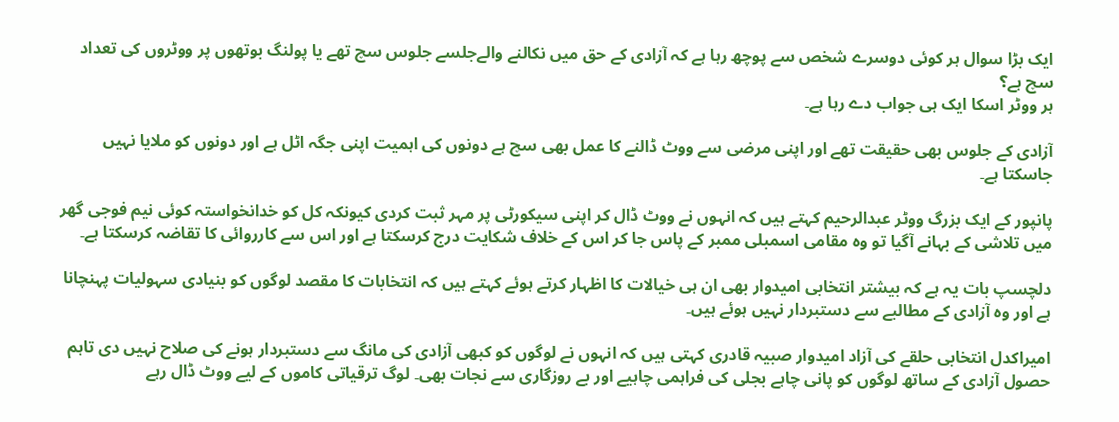ایک بڑا سوال ہر کوئی دوسرے شخص سے پوچھ رہا ہے کہ آزادی کے حق میں نکالنے والےجلسے جلوس سچ تھے یا پولنگ بوتھوں پر ووٹروں کی تعداد سچ ہے؟
ہر ووٹر اسکا ایک ہی جواب دے رہا ہے۔

آزادی کے جلوس بھی حقیقت تھے اور اپنی مرضی سے ووٹ ڈالنے کا عمل بھی سچ ہے دونوں کی اہمیت اپنی جگہ اٹل ہے اور دونوں کو ملایا نہیں جاسکتا ہے۔

پانپور کے ایک بزرگ ووٹر عبدالرحیم کہتے ہیں کہ انہوں نے ووٹ ڈال کر اپنی سیکورٹی پر مہر ثبت کردی کیونکہ کل کو خدانخواستہ کوئی نیم فوجی گھر میں تلاشی کے بہانے آگیا تو وہ مقامی اسمبلی ممبر کے پاس جا کر اس کے خلاف شکایت درج کرسکتا ہے اور اس سے کارروائی کا تقاضہ کرسکتا ہے۔

دلچسپ بات یہ ہے کہ بیشتر انتخابی امیدوار بھی ان ہی خیالات کا اظہار کرتے ہوئے کہتے ہیں کہ انتخابات کا مقصد لوگوں کو بنیادی سہولیات پہنچانا ہے اور وہ آزادی کے مطالبے سے دستبردار نہیں ہوئے ہیں۔

امیراکدل انتخابی حلقے کی آزاد امیدوار صبیہ قادری کہتی ہیں کہ انہوں نے لوگوں کو کبھی آزادی کی مانگ سے دستبردار ہونے کی صلاح نہیں دی تاہم حصول آزادی کے ساتھ لوگوں کو پانی چاہے بجلی کی فراہمی چاہیے اور بے روزگاری سے نجات بھی۔ لوگ ترقیاتی کاموں کے لیے ووٹ ڈال رہے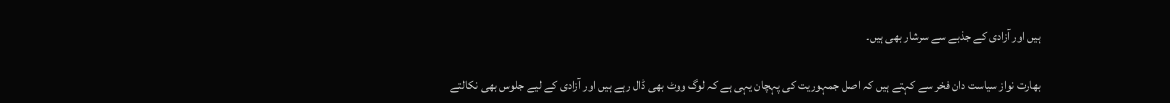ہیں اور آزادی کے جذبے سے سرشار بھی ہیں۔

بھارت نواز سیاست دان فخر سے کہتے ہیں کہ اصل جمہوریت کی پہچان یہی ہے کہ لوگ ووٹ بھی ڈال رہے ہیں اور آزادی کے لیے جلوس بھی نکالتے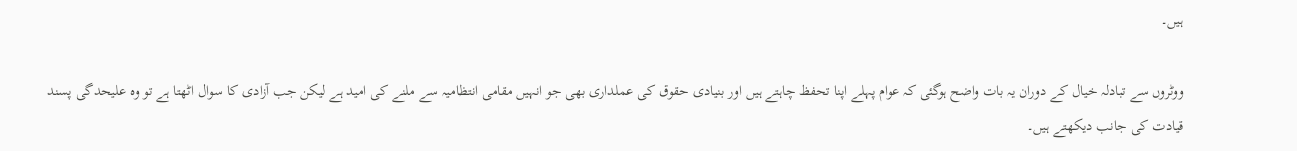ہیں۔

ووٹروں سے تبادلہ خیال کے دوران یہ بات واضح ہوگئی کہ عوام پہلے اپنا تحفظ چاہتے ہیں اور بنیادی حقوق کی عملداری بھی جو انہیں مقامی انتظامیہ سے ملنے کی امید ہے لیکن جب آزادی کا سوال اٹھتا ہے تو وہ علیحدگی پسند قیادت کی جانب دیکھتے ہیں۔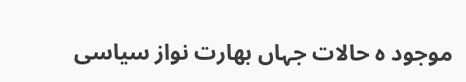موجود ہ حالات جہاں بھارت نواز سیاسی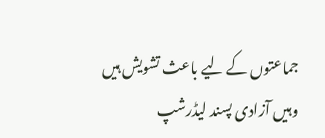جماعتوں کے لیے باعث تشویش ہیں وہیں آزادی پسند لیڈرشپ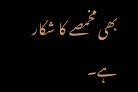بھی مخمصے کا شکار ہے۔